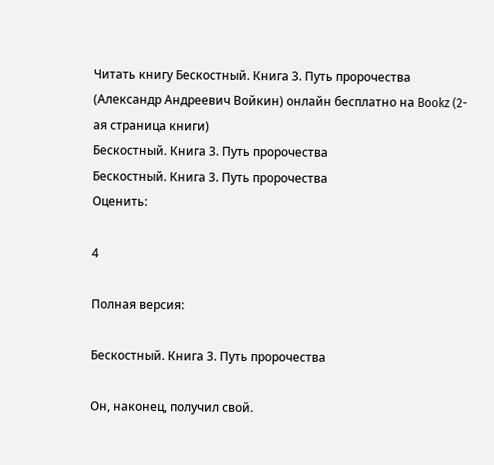Читать книгу Бескостный. Книга 3. Путь пророчества (Александр Андреевич Войкин) онлайн бесплатно на Bookz (2-ая страница книги)
Бескостный. Книга 3. Путь пророчества
Бескостный. Книга 3. Путь пророчества
Оценить:

4

Полная версия:

Бескостный. Книга 3. Путь пророчества

Он, наконец, получил свой.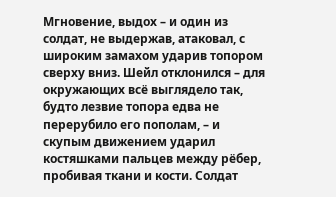Мгновение, выдох – и один из солдат, не выдержав, атаковал, с широким замахом ударив топором сверху вниз. Шейл отклонился – для окружающих всё выглядело так, будто лезвие топора едва не перерубило его пополам, – и скупым движением ударил костяшками пальцев между рёбер, пробивая ткани и кости. Солдат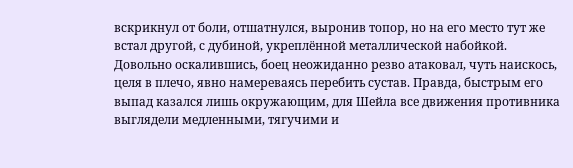вскрикнул от боли, отшатнулся, выронив топор, но на его место тут же встал другой, с дубиной, укреплённой металлической набойкой. Довольно оскалившись, боец неожиданно резво атаковал, чуть наискось, целя в плечо, явно намереваясь перебить сустав. Правда, быстрым его выпад казался лишь окружающим, для Шейла все движения противника выглядели медленными, тягучими и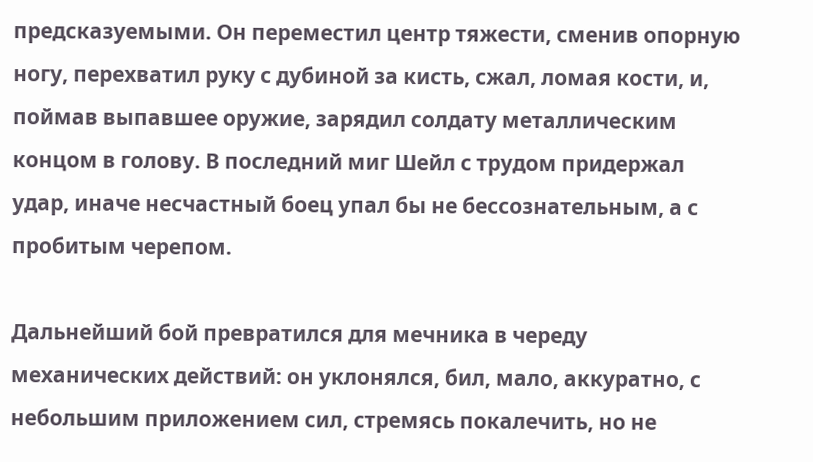предсказуемыми. Он переместил центр тяжести, сменив опорную ногу, перехватил руку с дубиной за кисть, сжал, ломая кости, и, поймав выпавшее оружие, зарядил солдату металлическим концом в голову. В последний миг Шейл с трудом придержал удар, иначе несчастный боец упал бы не бессознательным, а с пробитым черепом.

Дальнейший бой превратился для мечника в череду механических действий: он уклонялся, бил, мало, аккуратно, с небольшим приложением сил, стремясь покалечить, но не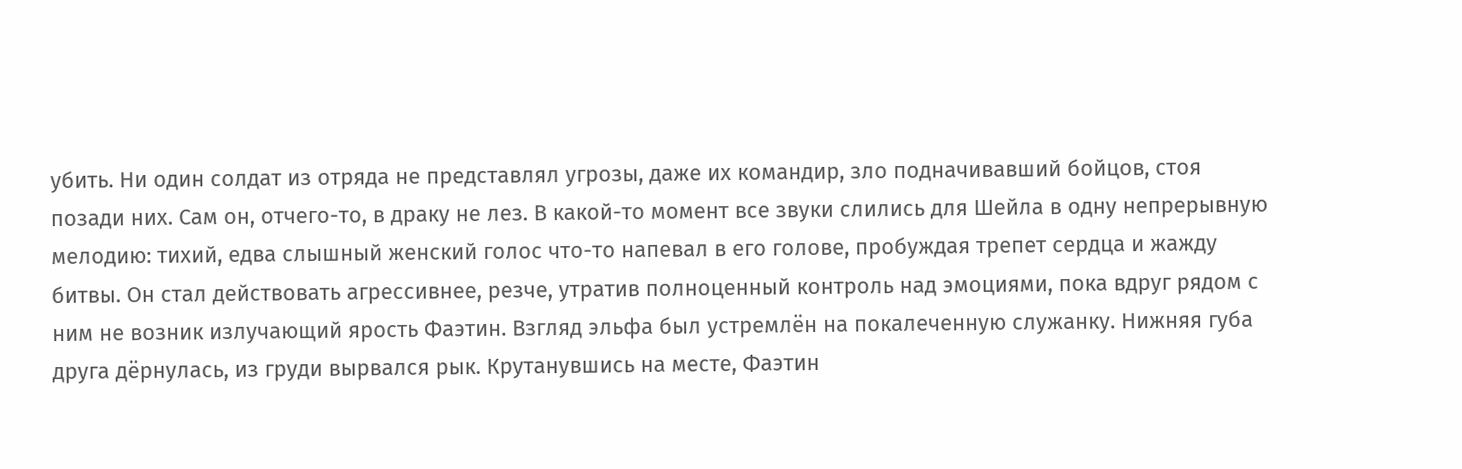убить. Ни один солдат из отряда не представлял угрозы, даже их командир, зло подначивавший бойцов, стоя позади них. Сам он, отчего-то, в драку не лез. В какой-то момент все звуки слились для Шейла в одну непрерывную мелодию: тихий, едва слышный женский голос что-то напевал в его голове, пробуждая трепет сердца и жажду битвы. Он стал действовать агрессивнее, резче, утратив полноценный контроль над эмоциями, пока вдруг рядом с ним не возник излучающий ярость Фаэтин. Взгляд эльфа был устремлён на покалеченную служанку. Нижняя губа друга дёрнулась, из груди вырвался рык. Крутанувшись на месте, Фаэтин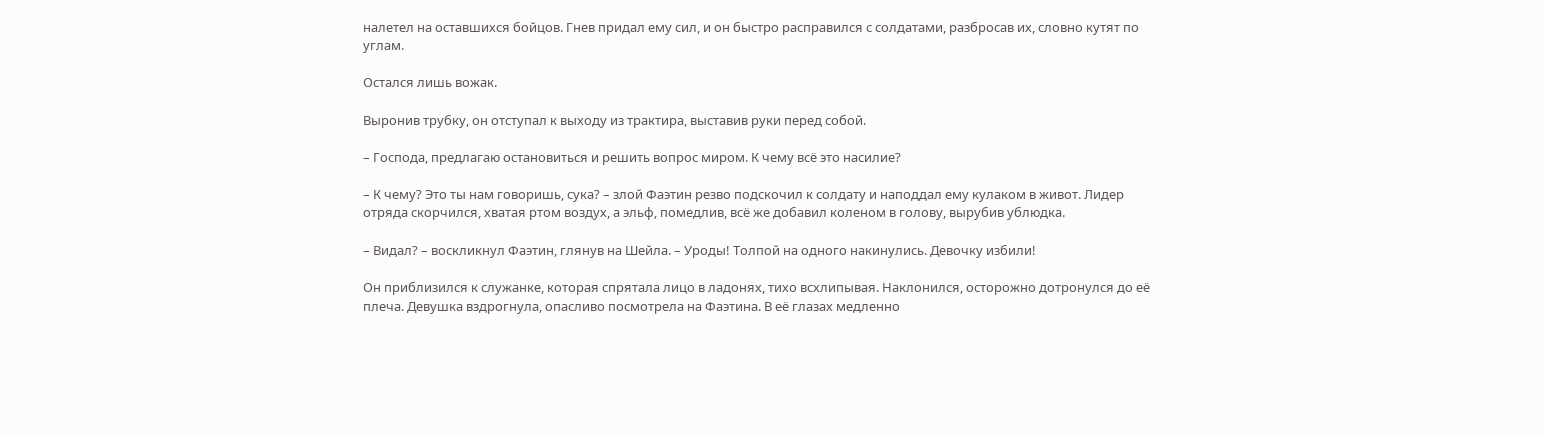налетел на оставшихся бойцов. Гнев придал ему сил, и он быстро расправился с солдатами, разбросав их, словно кутят по углам.

Остался лишь вожак.

Выронив трубку, он отступал к выходу из трактира, выставив руки перед собой.

– Господа, предлагаю остановиться и решить вопрос миром. К чему всё это насилие?

– К чему? Это ты нам говоришь, сука? – злой Фаэтин резво подскочил к солдату и наподдал ему кулаком в живот. Лидер отряда скорчился, хватая ртом воздух, а эльф, помедлив, всё же добавил коленом в голову, вырубив ублюдка.

– Видал? – воскликнул Фаэтин, глянув на Шейла. – Уроды! Толпой на одного накинулись. Девочку избили!

Он приблизился к служанке, которая спрятала лицо в ладонях, тихо всхлипывая. Наклонился, осторожно дотронулся до её плеча. Девушка вздрогнула, опасливо посмотрела на Фаэтина. В её глазах медленно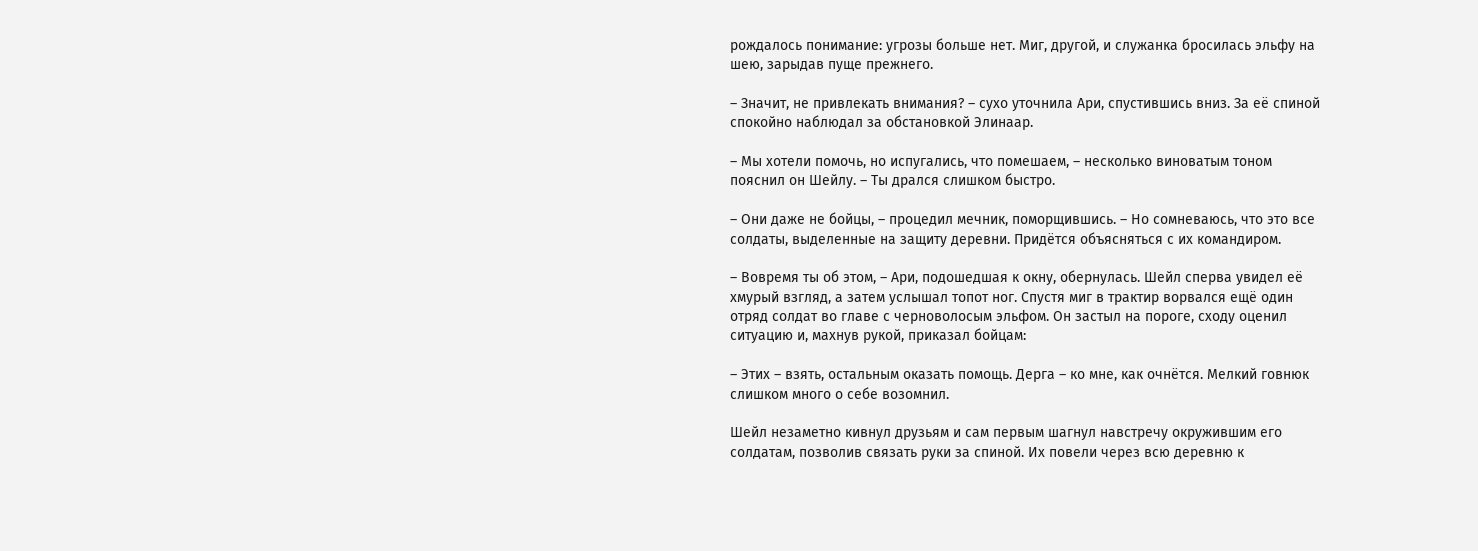рождалось понимание: угрозы больше нет. Миг, другой, и служанка бросилась эльфу на шею, зарыдав пуще прежнего.

– Значит, не привлекать внимания? – сухо уточнила Ари, спустившись вниз. За её спиной спокойно наблюдал за обстановкой Элинаар.

– Мы хотели помочь, но испугались, что помешаем, – несколько виноватым тоном пояснил он Шейлу. – Ты дрался слишком быстро.

– Они даже не бойцы, – процедил мечник, поморщившись. – Но сомневаюсь, что это все солдаты, выделенные на защиту деревни. Придётся объясняться с их командиром.

– Вовремя ты об этом, – Ари, подошедшая к окну, обернулась. Шейл сперва увидел её хмурый взгляд, а затем услышал топот ног. Спустя миг в трактир ворвался ещё один отряд солдат во главе с черноволосым эльфом. Он застыл на пороге, сходу оценил ситуацию и, махнув рукой, приказал бойцам:

– Этих – взять, остальным оказать помощь. Дерга – ко мне, как очнётся. Мелкий говнюк слишком много о себе возомнил.

Шейл незаметно кивнул друзьям и сам первым шагнул навстречу окружившим его солдатам, позволив связать руки за спиной. Их повели через всю деревню к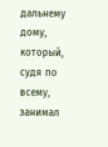дальнему дому, который, судя по всему, занимал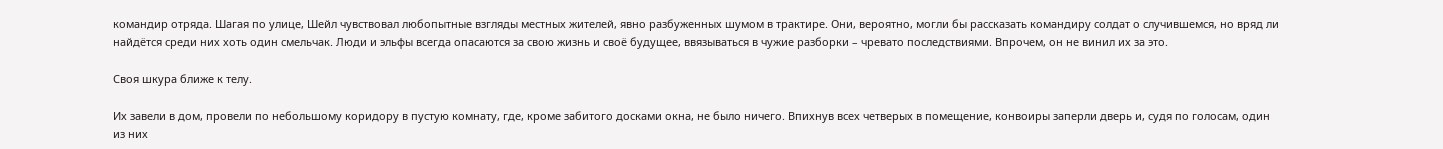командир отряда. Шагая по улице, Шейл чувствовал любопытные взгляды местных жителей, явно разбуженных шумом в трактире. Они, вероятно, могли бы рассказать командиру солдат о случившемся, но вряд ли найдётся среди них хоть один смельчак. Люди и эльфы всегда опасаются за свою жизнь и своё будущее, ввязываться в чужие разборки – чревато последствиями. Впрочем, он не винил их за это.

Своя шкура ближе к телу.

Их завели в дом, провели по небольшому коридору в пустую комнату, где, кроме забитого досками окна, не было ничего. Впихнув всех четверых в помещение, конвоиры заперли дверь и, судя по голосам, один из них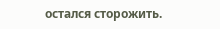остался сторожить.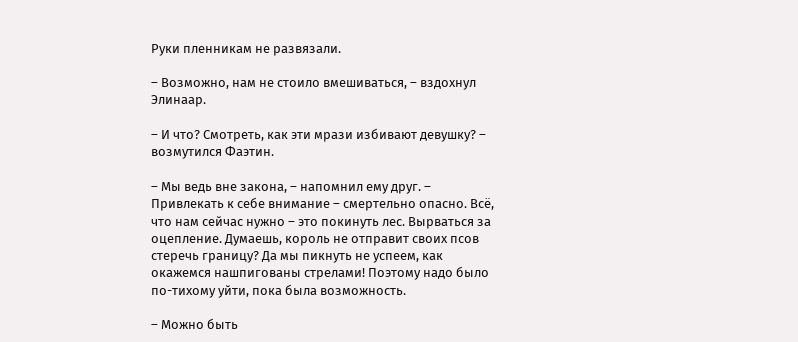Руки пленникам не развязали.

– Возможно, нам не стоило вмешиваться, – вздохнул Элинаар.

– И что? Смотреть, как эти мрази избивают девушку? – возмутился Фаэтин.

– Мы ведь вне закона, – напомнил ему друг. – Привлекать к себе внимание – смертельно опасно. Всё, что нам сейчас нужно – это покинуть лес. Вырваться за оцепление. Думаешь, король не отправит своих псов стеречь границу? Да мы пикнуть не успеем, как окажемся нашпигованы стрелами! Поэтому надо было по-тихому уйти, пока была возможность.

– Можно быть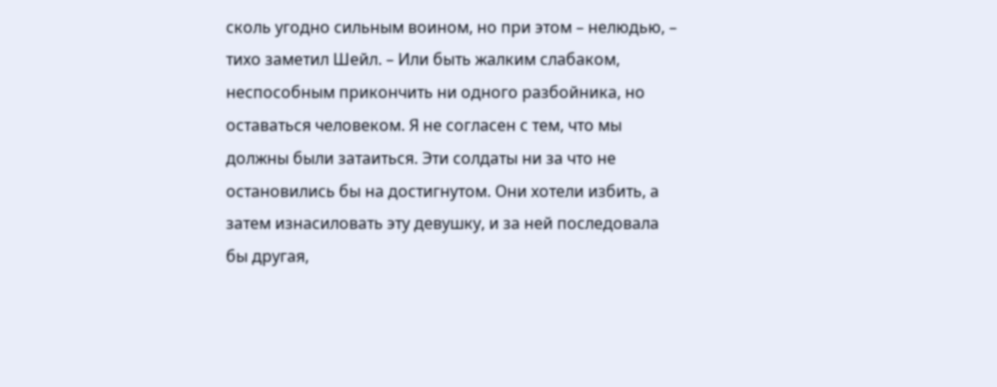сколь угодно сильным воином, но при этом – нелюдью, – тихо заметил Шейл. – Или быть жалким слабаком, неспособным прикончить ни одного разбойника, но оставаться человеком. Я не согласен с тем, что мы должны были затаиться. Эти солдаты ни за что не остановились бы на достигнутом. Они хотели избить, а затем изнасиловать эту девушку, и за ней последовала бы другая,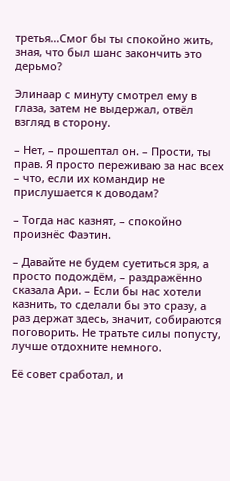третья…Смог бы ты спокойно жить, зная, что был шанс закончить это дерьмо?

Элинаар с минуту смотрел ему в глаза, затем не выдержал, отвёл взгляд в сторону.

– Нет, – прошептал он. – Прости, ты прав. Я просто переживаю за нас всех – что, если их командир не прислушается к доводам?

– Тогда нас казнят, – спокойно произнёс Фаэтин.

– Давайте не будем суетиться зря, а просто подождём, – раздражённо сказала Ари. – Если бы нас хотели казнить, то сделали бы это сразу, а раз держат здесь, значит, собираются поговорить. Не тратьте силы попусту, лучше отдохните немного.

Её совет сработал, и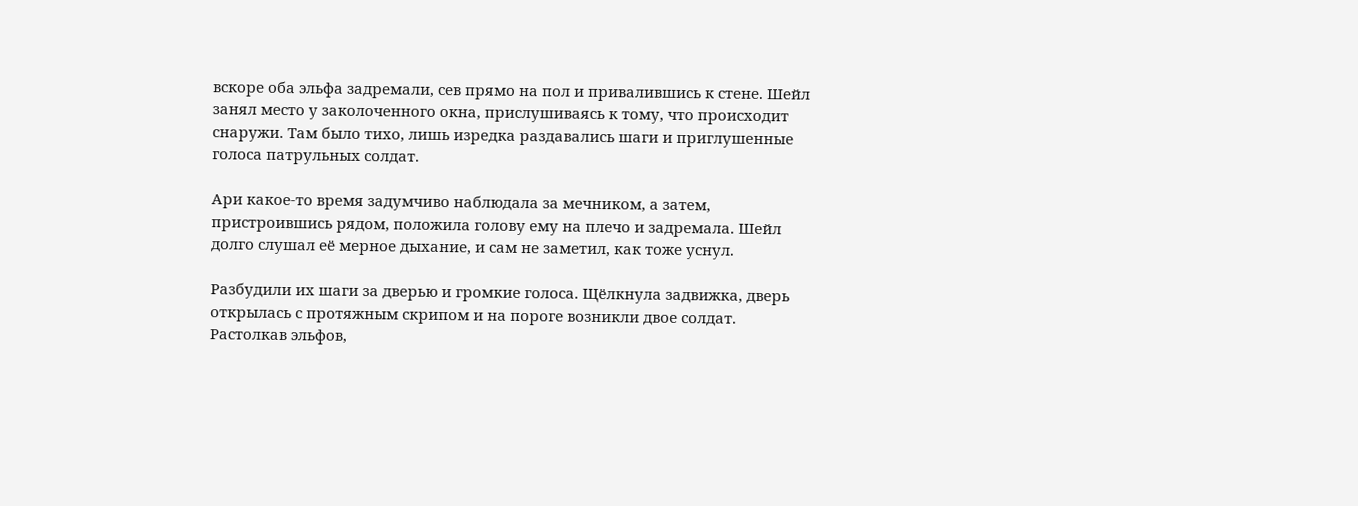вскоре оба эльфа задремали, сев прямо на пол и привалившись к стене. Шейл занял место у заколоченного окна, прислушиваясь к тому, что происходит снаружи. Там было тихо, лишь изредка раздавались шаги и приглушенные голоса патрульных солдат.

Ари какое-то время задумчиво наблюдала за мечником, а затем, пристроившись рядом, положила голову ему на плечо и задремала. Шейл долго слушал её мерное дыхание, и сам не заметил, как тоже уснул.

Разбудили их шаги за дверью и громкие голоса. Щёлкнула задвижка, дверь открылась с протяжным скрипом и на пороге возникли двое солдат. Растолкав эльфов,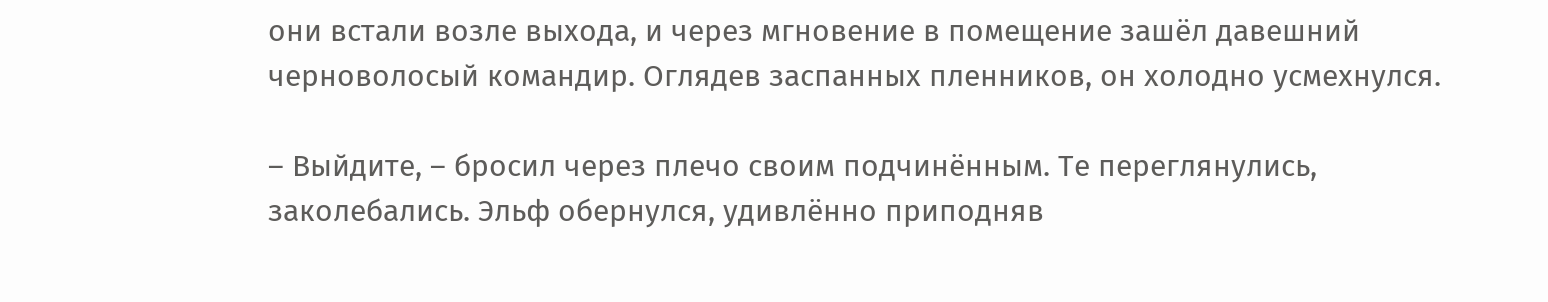они встали возле выхода, и через мгновение в помещение зашёл давешний черноволосый командир. Оглядев заспанных пленников, он холодно усмехнулся.

– Выйдите, – бросил через плечо своим подчинённым. Те переглянулись, заколебались. Эльф обернулся, удивлённо приподняв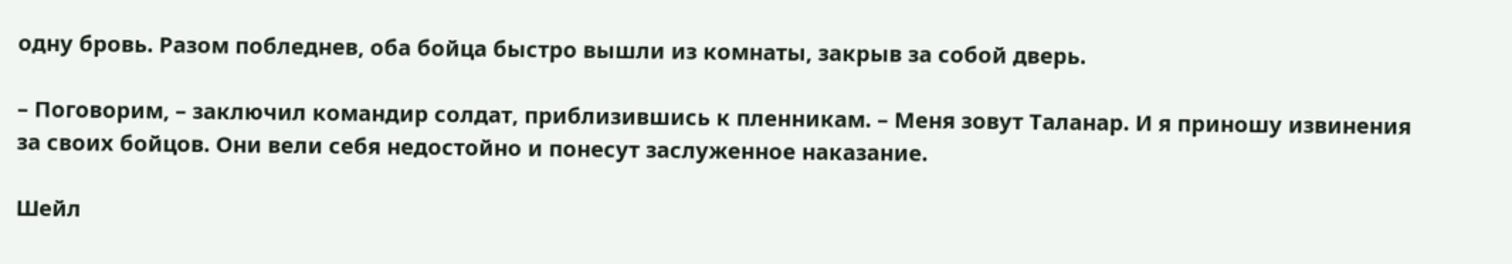одну бровь. Разом побледнев, оба бойца быстро вышли из комнаты, закрыв за собой дверь.

– Поговорим, – заключил командир солдат, приблизившись к пленникам. – Меня зовут Таланар. И я приношу извинения за своих бойцов. Они вели себя недостойно и понесут заслуженное наказание.

Шейл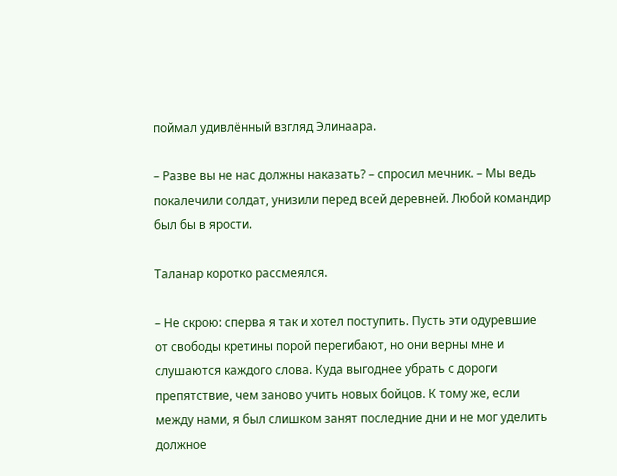поймал удивлённый взгляд Элинаара.

– Разве вы не нас должны наказать? – спросил мечник. – Мы ведь покалечили солдат, унизили перед всей деревней. Любой командир был бы в ярости.

Таланар коротко рассмеялся.

– Не скрою: сперва я так и хотел поступить. Пусть эти одуревшие от свободы кретины порой перегибают, но они верны мне и слушаются каждого слова. Куда выгоднее убрать с дороги препятствие, чем заново учить новых бойцов. К тому же, если между нами, я был слишком занят последние дни и не мог уделить должное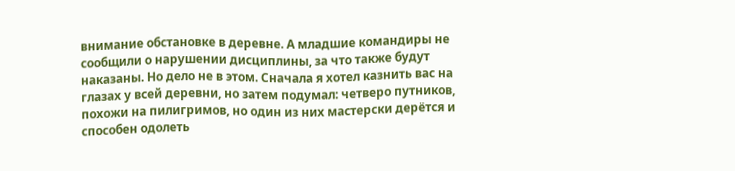внимание обстановке в деревне. А младшие командиры не сообщили о нарушении дисциплины, за что также будут наказаны. Но дело не в этом. Сначала я хотел казнить вас на глазах у всей деревни, но затем подумал: четверо путников, похожи на пилигримов, но один из них мастерски дерётся и способен одолеть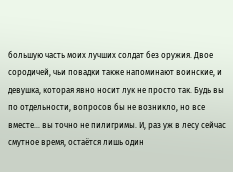большую часть моих лучших солдат без оружия. Двое сородичей, чьи повадки также напоминают воинские, и девушка, которая явно носит лук не просто так. Будь вы по отдельности, вопросов бы не возникло, но все вместе… вы точно не пилигримы. И, раз уж в лесу сейчас смутное время, остаётся лишь один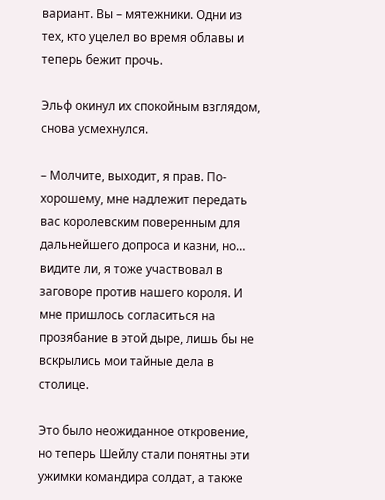вариант. Вы – мятежники. Одни из тех, кто уцелел во время облавы и теперь бежит прочь.

Эльф окинул их спокойным взглядом, снова усмехнулся.

– Молчите, выходит, я прав. По-хорошему, мне надлежит передать вас королевским поверенным для дальнейшего допроса и казни, но… видите ли, я тоже участвовал в заговоре против нашего короля. И мне пришлось согласиться на прозябание в этой дыре, лишь бы не вскрылись мои тайные дела в столице.

Это было неожиданное откровение, но теперь Шейлу стали понятны эти ужимки командира солдат, а также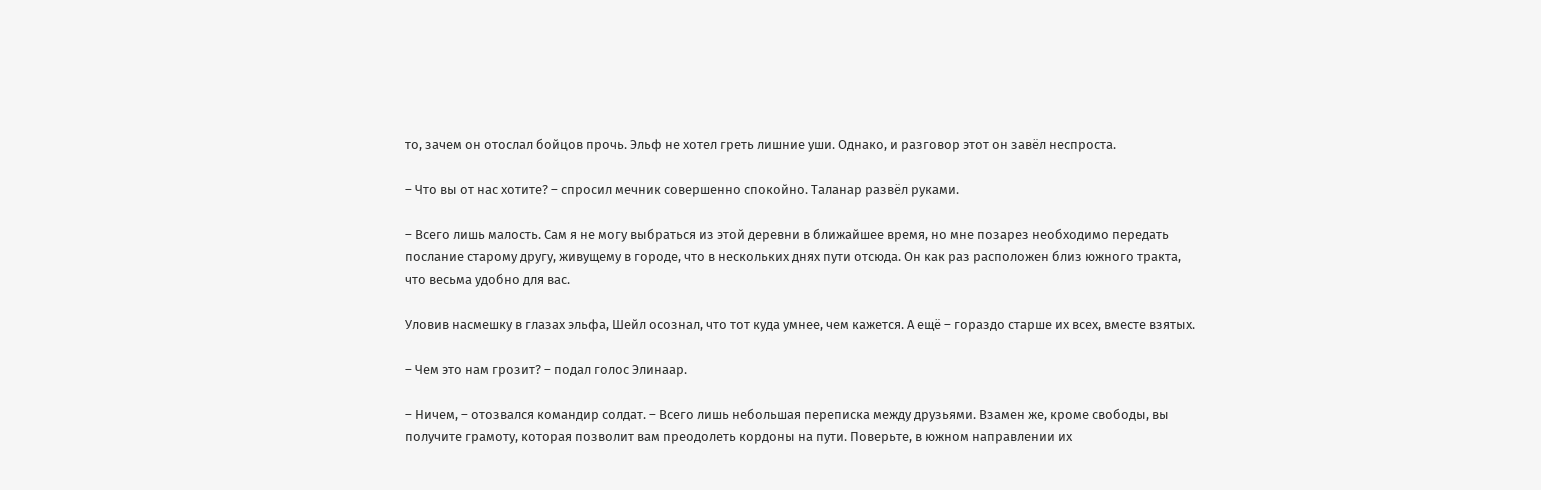то, зачем он отослал бойцов прочь. Эльф не хотел греть лишние уши. Однако, и разговор этот он завёл неспроста.

– Что вы от нас хотите? – спросил мечник совершенно спокойно. Таланар развёл руками.

– Всего лишь малость. Сам я не могу выбраться из этой деревни в ближайшее время, но мне позарез необходимо передать послание старому другу, живущему в городе, что в нескольких днях пути отсюда. Он как раз расположен близ южного тракта, что весьма удобно для вас.

Уловив насмешку в глазах эльфа, Шейл осознал, что тот куда умнее, чем кажется. А ещё – гораздо старше их всех, вместе взятых.

– Чем это нам грозит? – подал голос Элинаар.

– Ничем, – отозвался командир солдат. – Всего лишь небольшая переписка между друзьями. Взамен же, кроме свободы, вы получите грамоту, которая позволит вам преодолеть кордоны на пути. Поверьте, в южном направлении их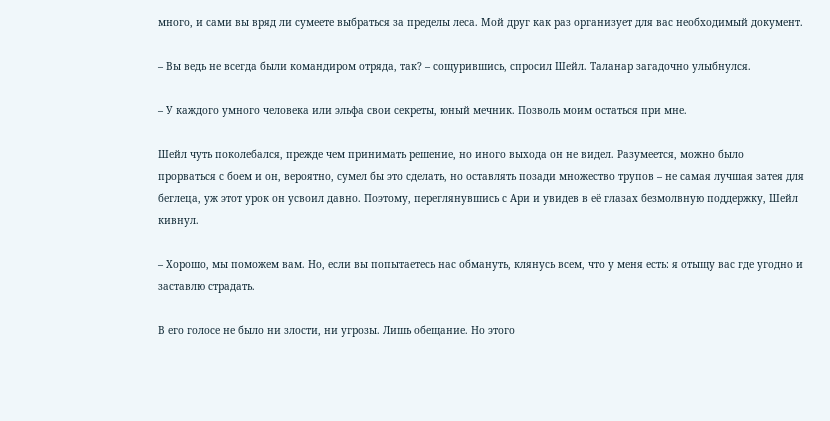много, и сами вы вряд ли сумеете выбраться за пределы леса. Мой друг как раз организует для вас необходимый документ.

– Вы ведь не всегда были командиром отряда, так? – сощурившись, спросил Шейл. Таланар загадочно улыбнулся.

– У каждого умного человека или эльфа свои секреты, юный мечник. Позволь моим остаться при мне.

Шейл чуть поколебался, прежде чем принимать решение, но иного выхода он не видел. Разумеется, можно было прорваться с боем и он, вероятно, сумел бы это сделать, но оставлять позади множество трупов – не самая лучшая затея для беглеца, уж этот урок он усвоил давно. Поэтому, переглянувшись с Ари и увидев в её глазах безмолвную поддержку, Шейл кивнул.

– Хорошо, мы поможем вам. Но, если вы попытаетесь нас обмануть, клянусь всем, что у меня есть: я отыщу вас где угодно и заставлю страдать.

В его голосе не было ни злости, ни угрозы. Лишь обещание. Но этого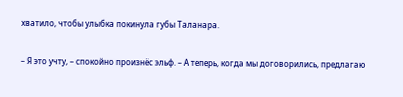хватило, чтобы улыбка покинула губы Таланара.

– Я это учту, – спокойно произнёс эльф. – А теперь, когда мы договорились, предлагаю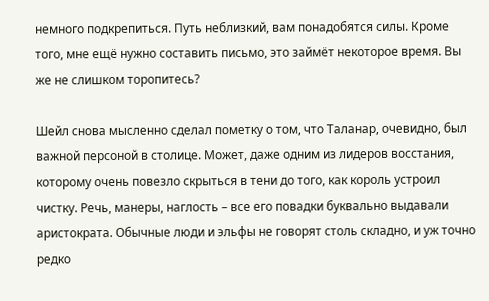немного подкрепиться. Путь неблизкий, вам понадобятся силы. Кроме того, мне ещё нужно составить письмо, это займёт некоторое время. Вы же не слишком торопитесь?

Шейл снова мысленно сделал пометку о том, что Таланар, очевидно, был важной персоной в столице. Может, даже одним из лидеров восстания, которому очень повезло скрыться в тени до того, как король устроил чистку. Речь, манеры, наглость – все его повадки буквально выдавали аристократа. Обычные люди и эльфы не говорят столь складно, и уж точно редко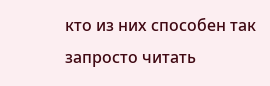кто из них способен так запросто читать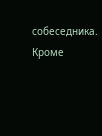собеседника. Кроме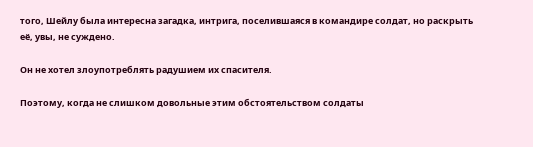того, Шейлу была интересна загадка, интрига, поселившаяся в командире солдат, но раскрыть её, увы, не суждено.

Он не хотел злоупотреблять радушием их спасителя.

Поэтому, когда не слишком довольные этим обстоятельством солдаты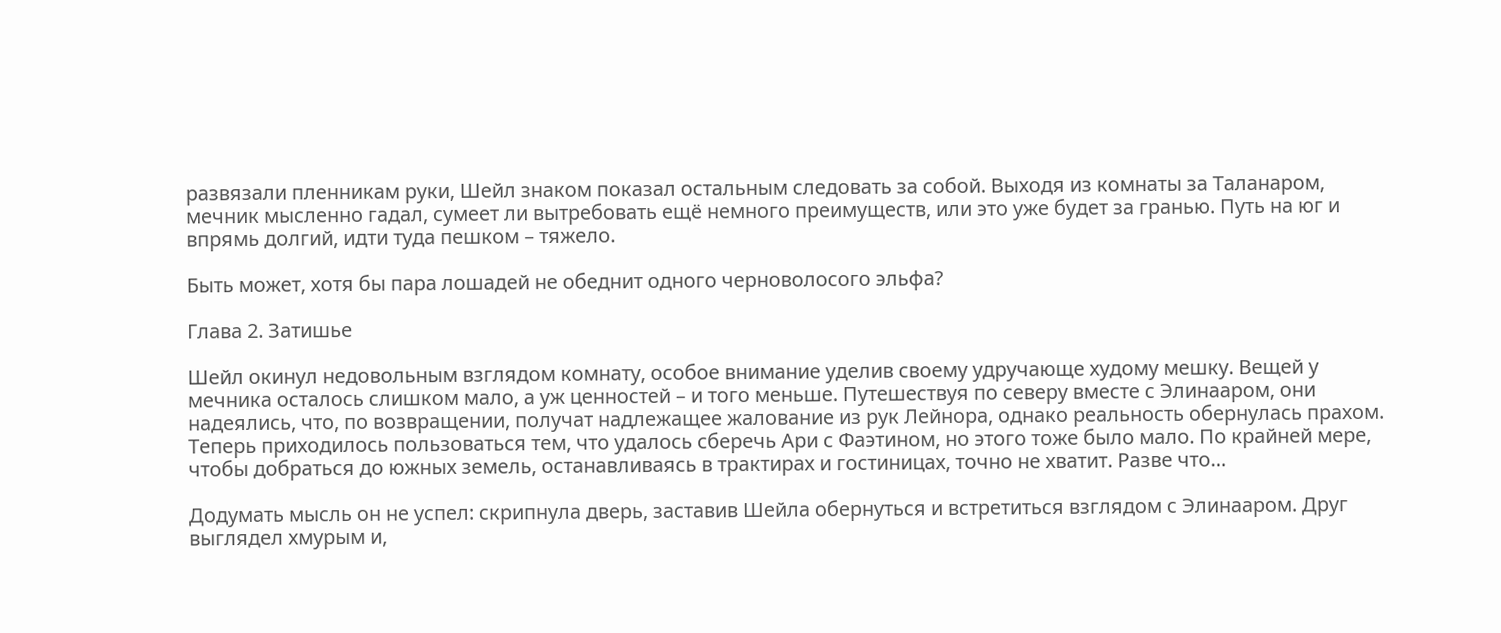развязали пленникам руки, Шейл знаком показал остальным следовать за собой. Выходя из комнаты за Таланаром, мечник мысленно гадал, сумеет ли вытребовать ещё немного преимуществ, или это уже будет за гранью. Путь на юг и впрямь долгий, идти туда пешком – тяжело.

Быть может, хотя бы пара лошадей не обеднит одного черноволосого эльфа?

Глава 2. Затишье

Шейл окинул недовольным взглядом комнату, особое внимание уделив своему удручающе худому мешку. Вещей у мечника осталось слишком мало, а уж ценностей – и того меньше. Путешествуя по северу вместе с Элинааром, они надеялись, что, по возвращении, получат надлежащее жалование из рук Лейнора, однако реальность обернулась прахом. Теперь приходилось пользоваться тем, что удалось сберечь Ари с Фаэтином, но этого тоже было мало. По крайней мере, чтобы добраться до южных земель, останавливаясь в трактирах и гостиницах, точно не хватит. Разве что…

Додумать мысль он не успел: скрипнула дверь, заставив Шейла обернуться и встретиться взглядом с Элинааром. Друг выглядел хмурым и,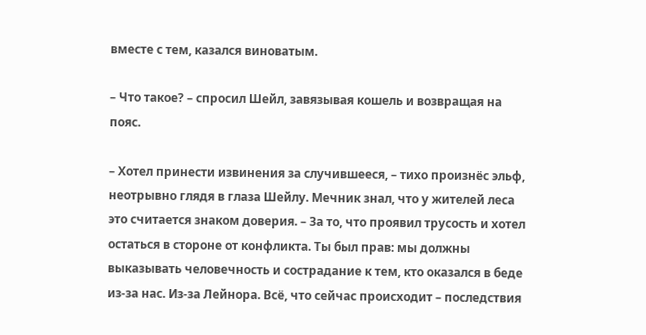вместе с тем, казался виноватым.

– Что такое? – спросил Шейл, завязывая кошель и возвращая на пояс.

– Хотел принести извинения за случившееся, – тихо произнёс эльф, неотрывно глядя в глаза Шейлу. Мечник знал, что у жителей леса это считается знаком доверия. – За то, что проявил трусость и хотел остаться в стороне от конфликта. Ты был прав: мы должны выказывать человечность и сострадание к тем, кто оказался в беде из-за нас. Из-за Лейнора. Всё, что сейчас происходит – последствия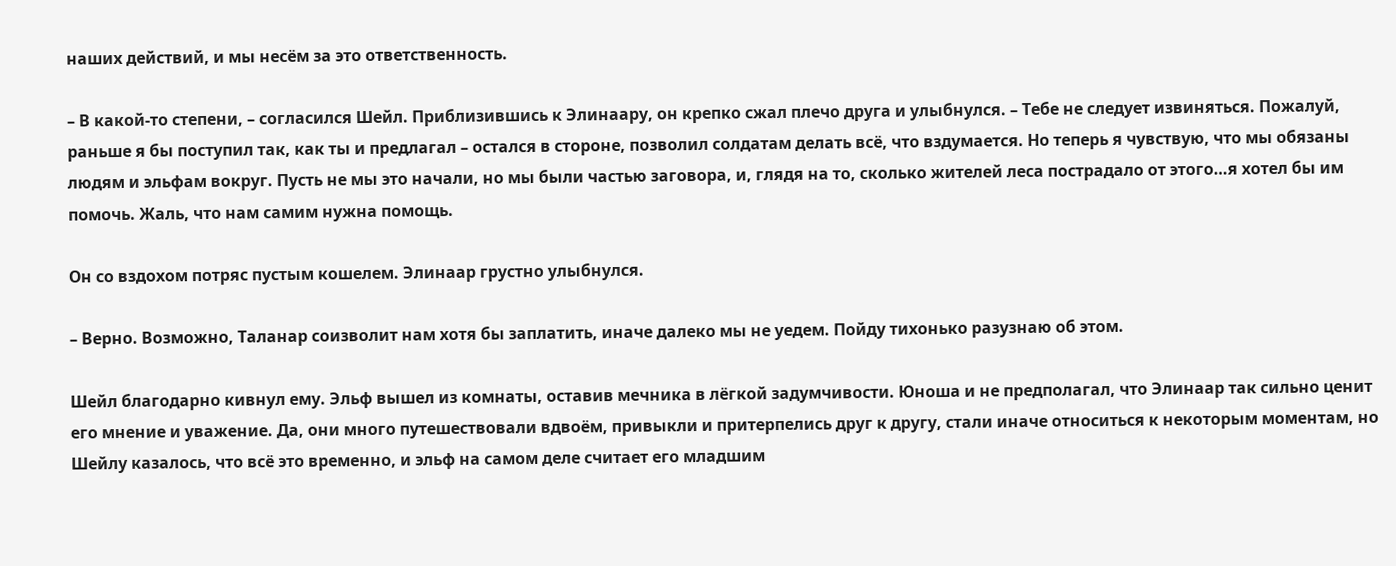наших действий, и мы несём за это ответственность.

– В какой-то степени, – согласился Шейл. Приблизившись к Элинаару, он крепко сжал плечо друга и улыбнулся. – Тебе не следует извиняться. Пожалуй, раньше я бы поступил так, как ты и предлагал – остался в стороне, позволил солдатам делать всё, что вздумается. Но теперь я чувствую, что мы обязаны людям и эльфам вокруг. Пусть не мы это начали, но мы были частью заговора, и, глядя на то, сколько жителей леса пострадало от этого…я хотел бы им помочь. Жаль, что нам самим нужна помощь.

Он со вздохом потряс пустым кошелем. Элинаар грустно улыбнулся.

– Верно. Возможно, Таланар соизволит нам хотя бы заплатить, иначе далеко мы не уедем. Пойду тихонько разузнаю об этом.

Шейл благодарно кивнул ему. Эльф вышел из комнаты, оставив мечника в лёгкой задумчивости. Юноша и не предполагал, что Элинаар так сильно ценит его мнение и уважение. Да, они много путешествовали вдвоём, привыкли и притерпелись друг к другу, стали иначе относиться к некоторым моментам, но Шейлу казалось, что всё это временно, и эльф на самом деле считает его младшим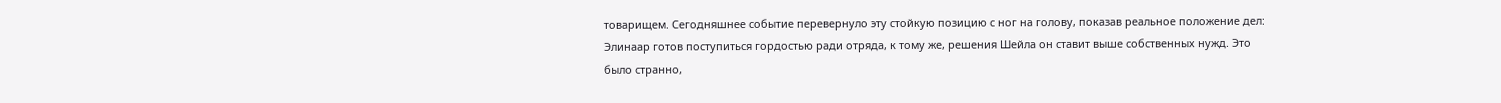товарищем. Сегодняшнее событие перевернуло эту стойкую позицию с ног на голову, показав реальное положение дел: Элинаар готов поступиться гордостью ради отряда, к тому же, решения Шейла он ставит выше собственных нужд. Это было странно,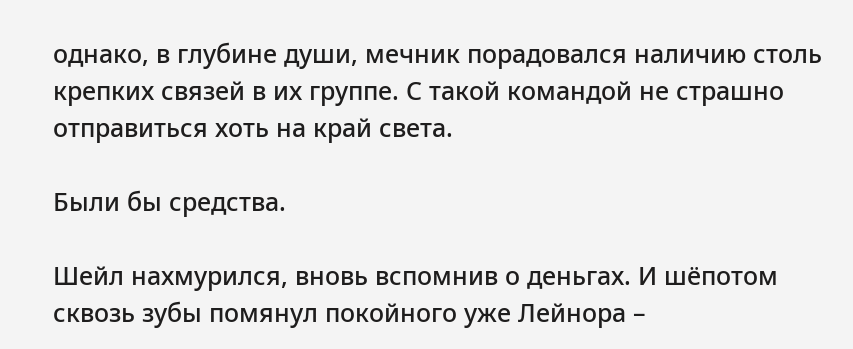однако, в глубине души, мечник порадовался наличию столь крепких связей в их группе. С такой командой не страшно отправиться хоть на край света.

Были бы средства.

Шейл нахмурился, вновь вспомнив о деньгах. И шёпотом сквозь зубы помянул покойного уже Лейнора –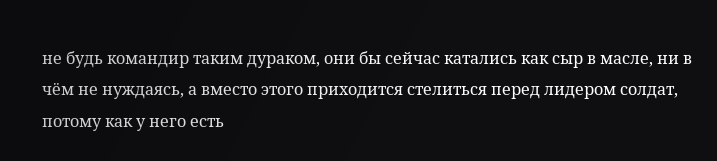не будь командир таким дураком, они бы сейчас катались как сыр в масле, ни в чём не нуждаясь, а вместо этого приходится стелиться перед лидером солдат, потому как у него есть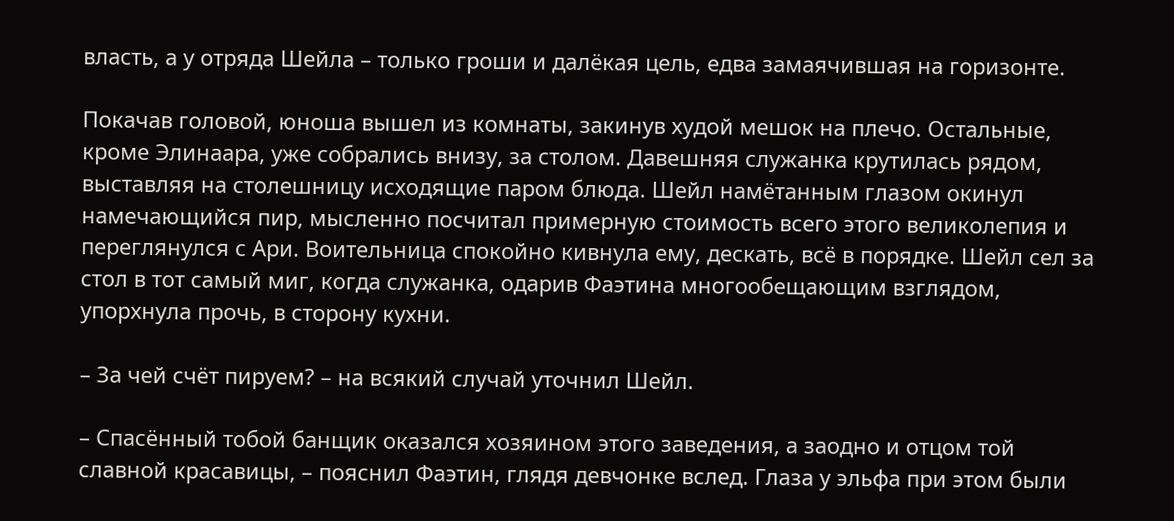власть, а у отряда Шейла – только гроши и далёкая цель, едва замаячившая на горизонте.

Покачав головой, юноша вышел из комнаты, закинув худой мешок на плечо. Остальные, кроме Элинаара, уже собрались внизу, за столом. Давешняя служанка крутилась рядом, выставляя на столешницу исходящие паром блюда. Шейл намётанным глазом окинул намечающийся пир, мысленно посчитал примерную стоимость всего этого великолепия и переглянулся с Ари. Воительница спокойно кивнула ему, дескать, всё в порядке. Шейл сел за стол в тот самый миг, когда служанка, одарив Фаэтина многообещающим взглядом, упорхнула прочь, в сторону кухни.

– За чей счёт пируем? – на всякий случай уточнил Шейл.

– Спасённый тобой банщик оказался хозяином этого заведения, а заодно и отцом той славной красавицы, – пояснил Фаэтин, глядя девчонке вслед. Глаза у эльфа при этом были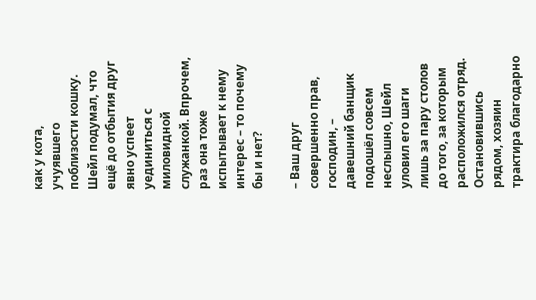как у кота, учуявшего поблизости кошку. Шейл подумал, что ещё до отбытия друг явно успеет уединиться с миловидной служанкой. Впрочем, раз она тоже испытывает к нему интерес – то почему бы и нет?

– Ваш друг совершенно прав, господин, – давешний банщик подошёл совсем неслышно, Шейл уловил его шаги лишь за пару столов до того, за которым расположился отряд. Остановившись рядом, хозяин трактира благодарно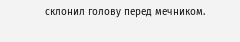склонил голову перед мечником.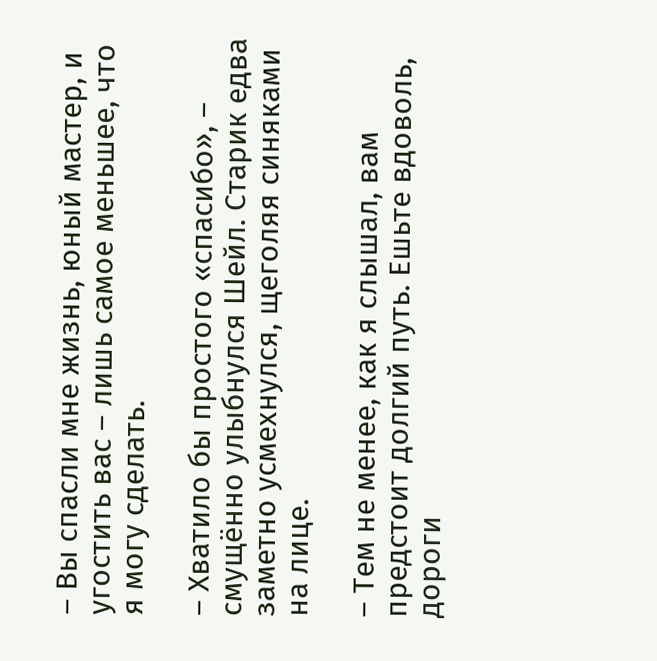– Вы спасли мне жизнь, юный мастер, и угостить вас – лишь самое меньшее, что я могу сделать.

– Хватило бы простого «спасибо», – смущённо улыбнулся Шейл. Старик едва заметно усмехнулся, щеголяя синяками на лице.

– Тем не менее, как я слышал, вам предстоит долгий путь. Ешьте вдоволь, дороги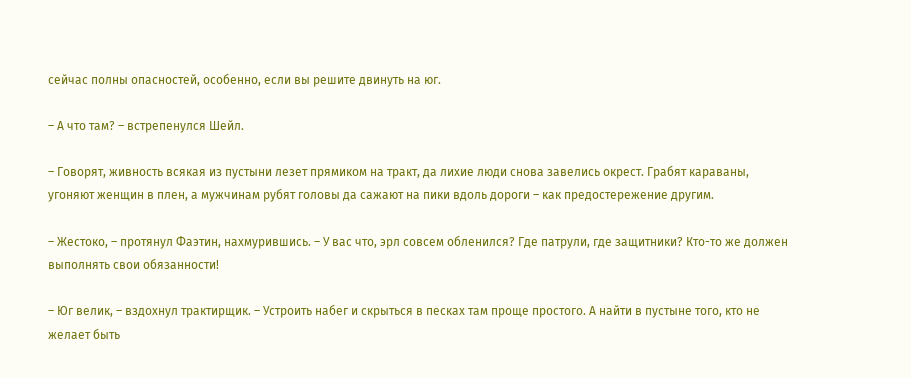сейчас полны опасностей, особенно, если вы решите двинуть на юг.

– А что там? – встрепенулся Шейл.

– Говорят, живность всякая из пустыни лезет прямиком на тракт, да лихие люди снова завелись окрест. Грабят караваны, угоняют женщин в плен, а мужчинам рубят головы да сажают на пики вдоль дороги – как предостережение другим.

– Жестоко, – протянул Фаэтин, нахмурившись. – У вас что, эрл совсем обленился? Где патрули, где защитники? Кто-то же должен выполнять свои обязанности!

– Юг велик, – вздохнул трактирщик. – Устроить набег и скрыться в песках там проще простого. А найти в пустыне того, кто не желает быть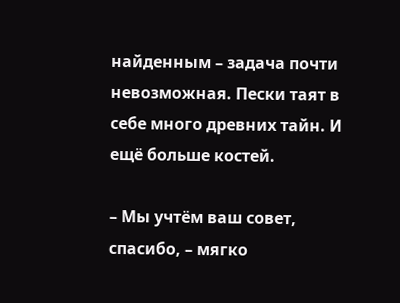найденным – задача почти невозможная. Пески таят в себе много древних тайн. И ещё больше костей.

– Мы учтём ваш совет, спасибо, – мягко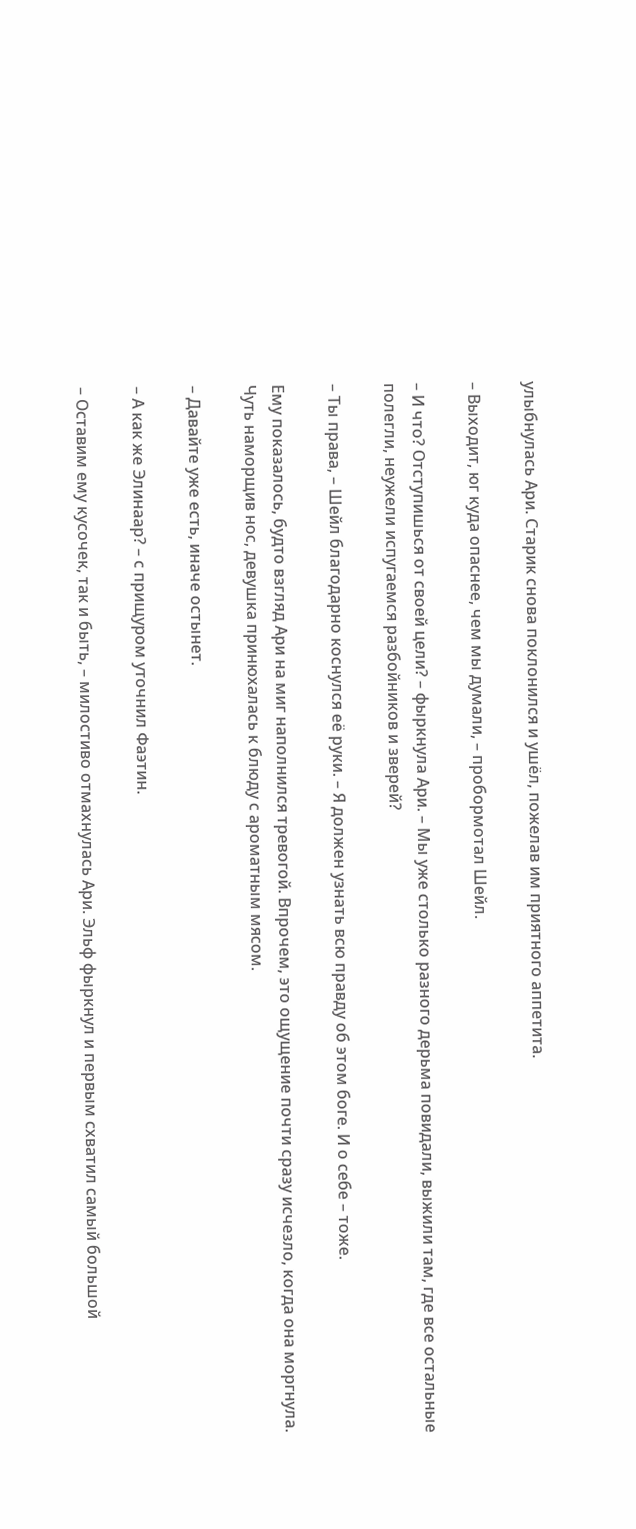улыбнулась Ари. Старик снова поклонился и ушёл, пожелав им приятного аппетита.

– Выходит, юг куда опаснее, чем мы думали, – пробормотал Шейл.

– И что? Отступишься от своей цели? – фыркнула Ари. – Мы уже столько разного дерьма повидали, выжили там, где все остальные полегли, неужели испугаемся разбойников и зверей?

– Ты права, – Шейл благодарно коснулся её руки. – Я должен узнать всю правду об этом боге. И о себе – тоже.

Ему показалось, будто взгляд Ари на миг наполнился тревогой. Впрочем, это ощущение почти сразу исчезло, когда она моргнула. Чуть наморщив нос, девушка принюхалась к блюду с ароматным мясом.

– Давайте уже есть, иначе остынет.

– А как же Элинаар? – с прищуром уточнил Фаэтин.

– Оставим ему кусочек, так и быть, – милостиво отмахнулась Ари. Эльф фыркнул и первым схватил самый большой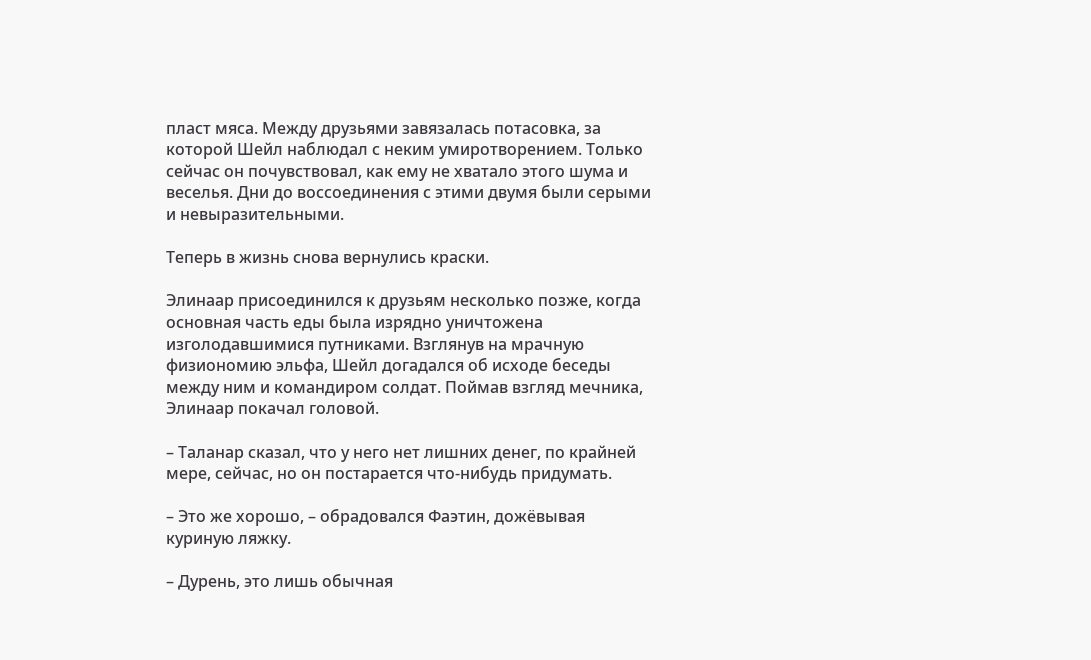пласт мяса. Между друзьями завязалась потасовка, за которой Шейл наблюдал с неким умиротворением. Только сейчас он почувствовал, как ему не хватало этого шума и веселья. Дни до воссоединения с этими двумя были серыми и невыразительными.

Теперь в жизнь снова вернулись краски.

Элинаар присоединился к друзьям несколько позже, когда основная часть еды была изрядно уничтожена изголодавшимися путниками. Взглянув на мрачную физиономию эльфа, Шейл догадался об исходе беседы между ним и командиром солдат. Поймав взгляд мечника, Элинаар покачал головой.

– Таланар сказал, что у него нет лишних денег, по крайней мере, сейчас, но он постарается что-нибудь придумать.

– Это же хорошо, – обрадовался Фаэтин, дожёвывая куриную ляжку.

– Дурень, это лишь обычная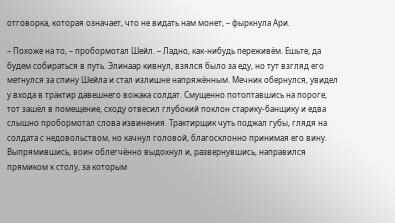отговорка, которая означает, что не видать нам монет, – фыркнула Ари.

– Похоже на то, – пробормотал Шейл. – Ладно, как-нибудь переживём. Ешьте, да будем собираться в путь. Элинаар кивнул, взялся было за еду, но тут взгляд его метнулся за спину Шейла и стал излишне напряжённым. Мечник обернулся, увидел у входа в трактир давешнего вожака солдат. Смущенно потоптавшись на пороге, тот зашёл в помещение, сходу отвесил глубокий поклон старику-банщику и едва слышно пробормотал слова извинения. Трактирщик чуть поджал губы, глядя на солдата с недовольством, но качнул головой, благосклонно принимая его вину. Выпрямившись, воин облегчённо выдохнул и, развернувшись, направился прямиком к столу, за которым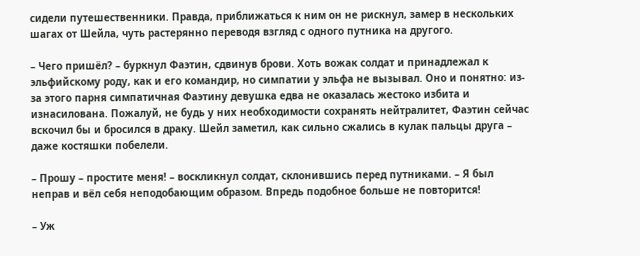сидели путешественники. Правда, приближаться к ним он не рискнул, замер в нескольких шагах от Шейла, чуть растерянно переводя взгляд с одного путника на другого.

– Чего пришёл? – буркнул Фаэтин, сдвинув брови. Хоть вожак солдат и принадлежал к эльфийскому роду, как и его командир, но симпатии у эльфа не вызывал. Оно и понятно: из-за этого парня симпатичная Фаэтину девушка едва не оказалась жестоко избита и изнасилована. Пожалуй, не будь у них необходимости сохранять нейтралитет, Фаэтин сейчас вскочил бы и бросился в драку. Шейл заметил, как сильно сжались в кулак пальцы друга – даже костяшки побелели.

– Прошу – простите меня! – воскликнул солдат, склонившись перед путниками. – Я был неправ и вёл себя неподобающим образом. Впредь подобное больше не повторится!

– Уж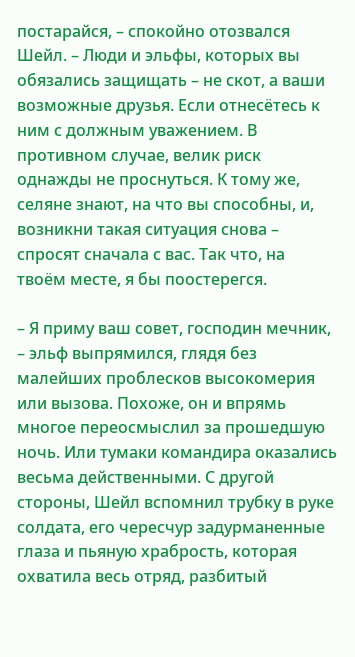постарайся, – спокойно отозвался Шейл. – Люди и эльфы, которых вы обязались защищать – не скот, а ваши возможные друзья. Если отнесётесь к ним с должным уважением. В противном случае, велик риск однажды не проснуться. К тому же, селяне знают, на что вы способны, и, возникни такая ситуация снова – спросят сначала с вас. Так что, на твоём месте, я бы поостерегся.

– Я приму ваш совет, господин мечник, – эльф выпрямился, глядя без малейших проблесков высокомерия или вызова. Похоже, он и впрямь многое переосмыслил за прошедшую ночь. Или тумаки командира оказались весьма действенными. С другой стороны, Шейл вспомнил трубку в руке солдата, его чересчур задурманенные глаза и пьяную храбрость, которая охватила весь отряд, разбитый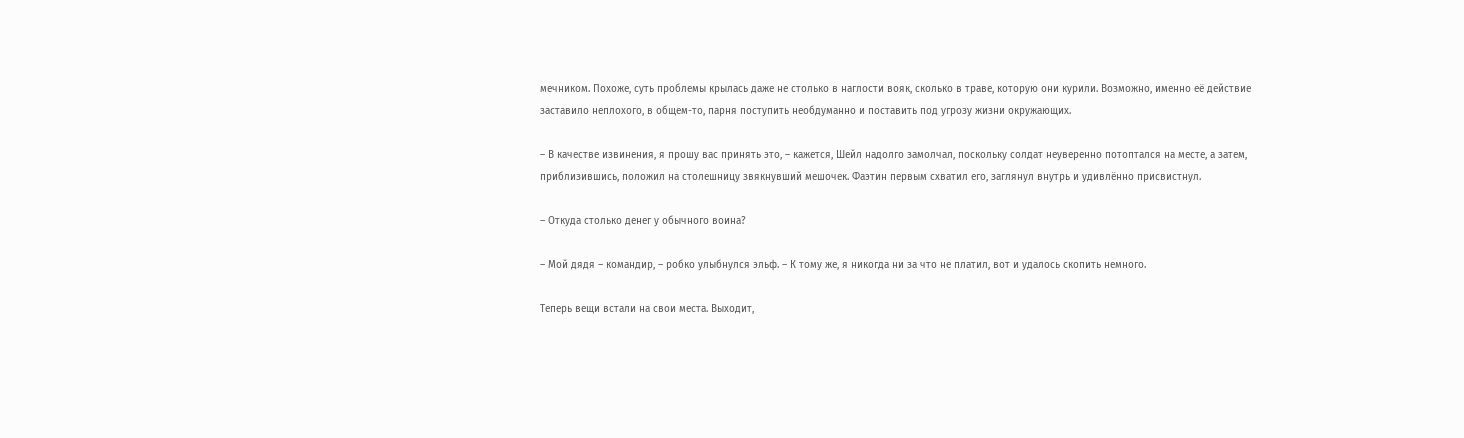мечником. Похоже, суть проблемы крылась даже не столько в наглости вояк, сколько в траве, которую они курили. Возможно, именно её действие заставило неплохого, в общем-то, парня поступить необдуманно и поставить под угрозу жизни окружающих.

– В качестве извинения, я прошу вас принять это, – кажется, Шейл надолго замолчал, поскольку солдат неуверенно потоптался на месте, а затем, приблизившись, положил на столешницу звякнувший мешочек. Фаэтин первым схватил его, заглянул внутрь и удивлённо присвистнул.

– Откуда столько денег у обычного воина?

– Мой дядя – командир, – робко улыбнулся эльф. – К тому же, я никогда ни за что не платил, вот и удалось скопить немного.

Теперь вещи встали на свои места. Выходит,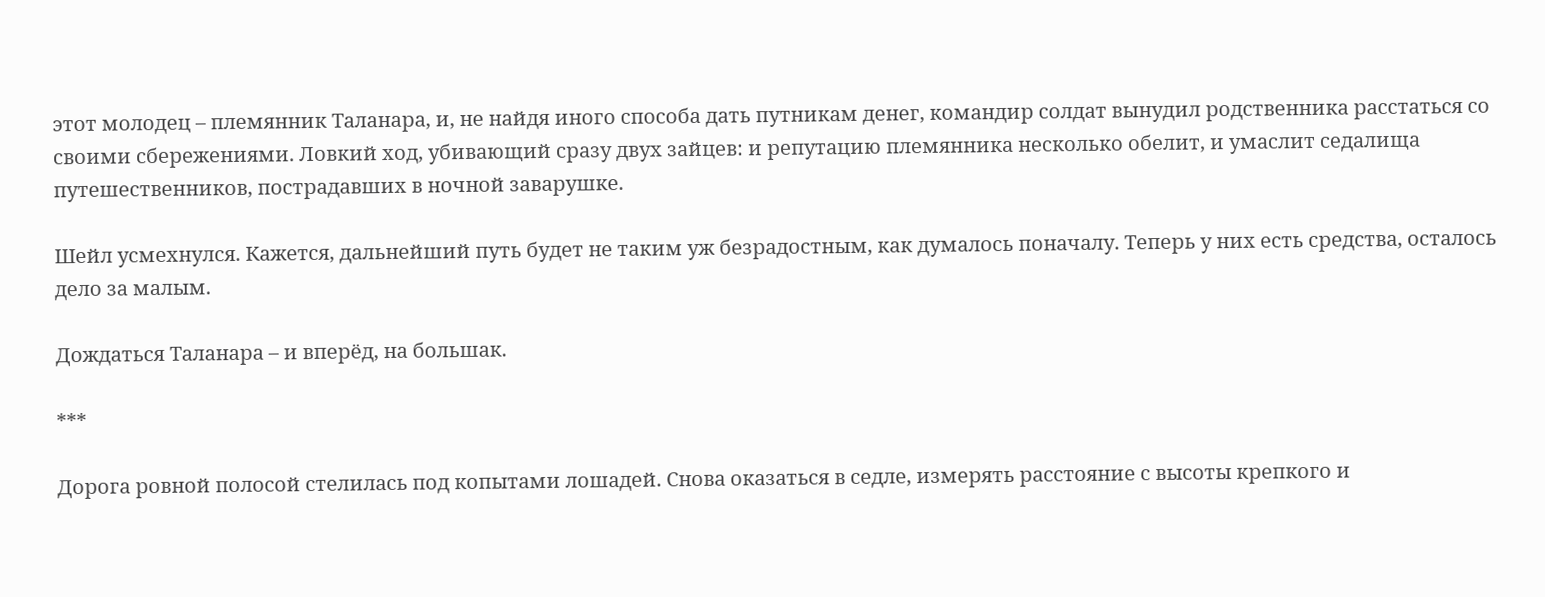этот молодец – племянник Таланара, и, не найдя иного способа дать путникам денег, командир солдат вынудил родственника расстаться со своими сбережениями. Ловкий ход, убивающий сразу двух зайцев: и репутацию племянника несколько обелит, и умаслит седалища путешественников, пострадавших в ночной заварушке.

Шейл усмехнулся. Кажется, дальнейший путь будет не таким уж безрадостным, как думалось поначалу. Теперь у них есть средства, осталось дело за малым.

Дождаться Таланара – и вперёд, на большак.

***

Дорога ровной полосой стелилась под копытами лошадей. Снова оказаться в седле, измерять расстояние с высоты крепкого и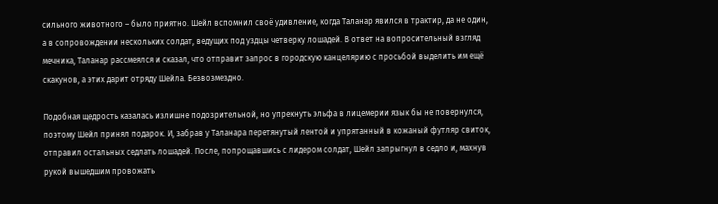сильного животного – было приятно. Шейл вспомнил своё удивление, когда Таланар явился в трактир, да не один, а в сопровождении нескольких солдат, ведущих под уздцы четверку лошадей. В ответ на вопросительный взгляд мечника, Таланар рассмеялся и сказал, что отправит запрос в городскую канцелярию с просьбой выделить им ещё скакунов, а этих дарит отряду Шейла. Безвозмездно.

Подобная щедрость казалась излишне подозрительной, но упрекнуть эльфа в лицемерии язык бы не повернулся, поэтому Шейл принял подарок. И, забрав у Таланара перетянутый лентой и упрятанный в кожаный футляр свиток, отправил остальных седлать лошадей. После, попрощавшись с лидером солдат, Шейл запрыгнул в седло и, махнув рукой вышедшим провожать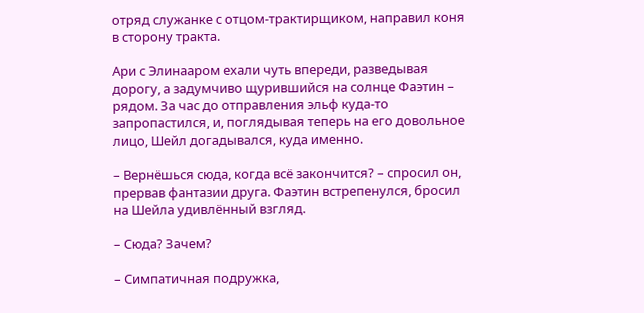отряд служанке с отцом-трактирщиком, направил коня в сторону тракта.

Ари с Элинааром ехали чуть впереди, разведывая дорогу, а задумчиво щурившийся на солнце Фаэтин – рядом. За час до отправления эльф куда-то запропастился, и, поглядывая теперь на его довольное лицо, Шейл догадывался, куда именно.

– Вернёшься сюда, когда всё закончится? – спросил он, прервав фантазии друга. Фаэтин встрепенулся, бросил на Шейла удивлённый взгляд.

– Сюда? Зачем?

– Симпатичная подружка,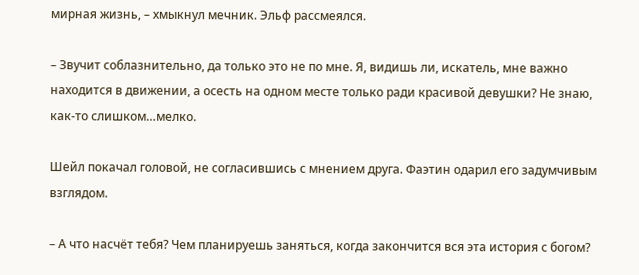мирная жизнь, – хмыкнул мечник. Эльф рассмеялся.

– Звучит соблазнительно, да только это не по мне. Я, видишь ли, искатель, мне важно находится в движении, а осесть на одном месте только ради красивой девушки? Не знаю, как-то слишком…мелко.

Шейл покачал головой, не согласившись с мнением друга. Фаэтин одарил его задумчивым взглядом.

– А что насчёт тебя? Чем планируешь заняться, когда закончится вся эта история с богом?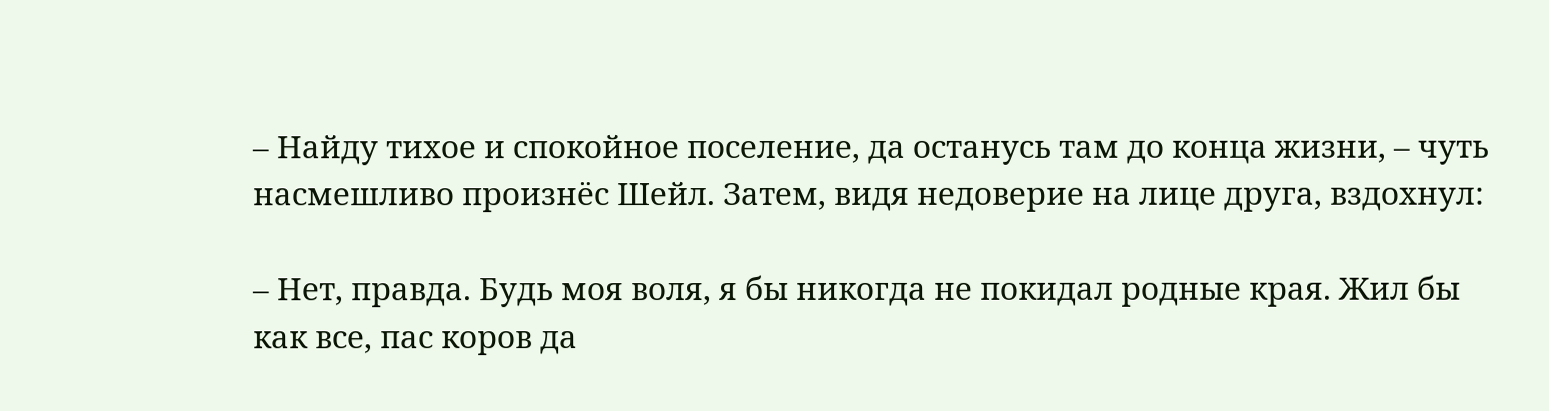– Найду тихое и спокойное поселение, да останусь там до конца жизни, – чуть насмешливо произнёс Шейл. Затем, видя недоверие на лице друга, вздохнул:

– Нет, правда. Будь моя воля, я бы никогда не покидал родные края. Жил бы как все, пас коров да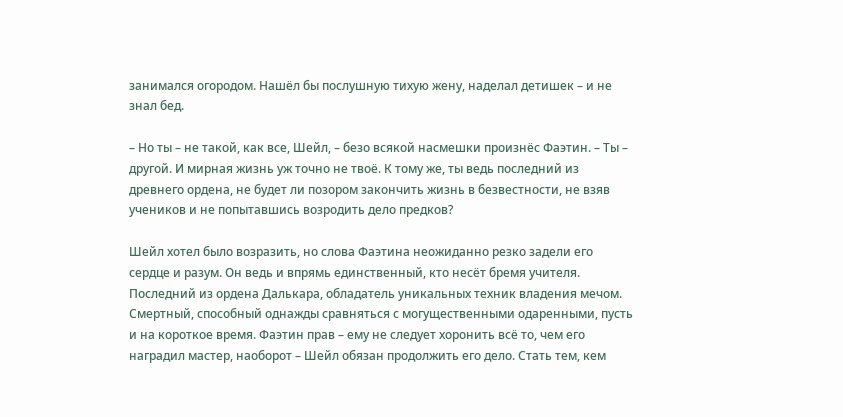занимался огородом. Нашёл бы послушную тихую жену, наделал детишек – и не знал бед.

– Но ты – не такой, как все, Шейл, – безо всякой насмешки произнёс Фаэтин. – Ты – другой. И мирная жизнь уж точно не твоё. К тому же, ты ведь последний из древнего ордена, не будет ли позором закончить жизнь в безвестности, не взяв учеников и не попытавшись возродить дело предков?

Шейл хотел было возразить, но слова Фаэтина неожиданно резко задели его сердце и разум. Он ведь и впрямь единственный, кто несёт бремя учителя. Последний из ордена Далькара, обладатель уникальных техник владения мечом. Смертный, способный однажды сравняться с могущественными одаренными, пусть и на короткое время. Фаэтин прав – ему не следует хоронить всё то, чем его наградил мастер, наоборот – Шейл обязан продолжить его дело. Стать тем, кем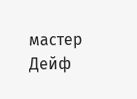мастер Дейф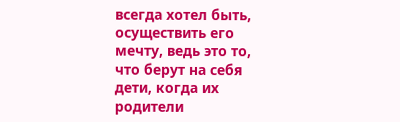всегда хотел быть, осуществить его мечту, ведь это то, что берут на себя дети, когда их родители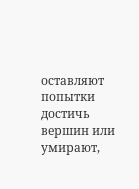оставляют попытки достичь вершин или умирают,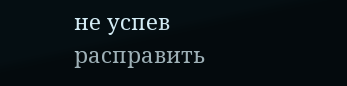не успев расправить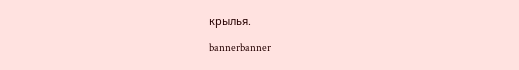крылья.

bannerbanner